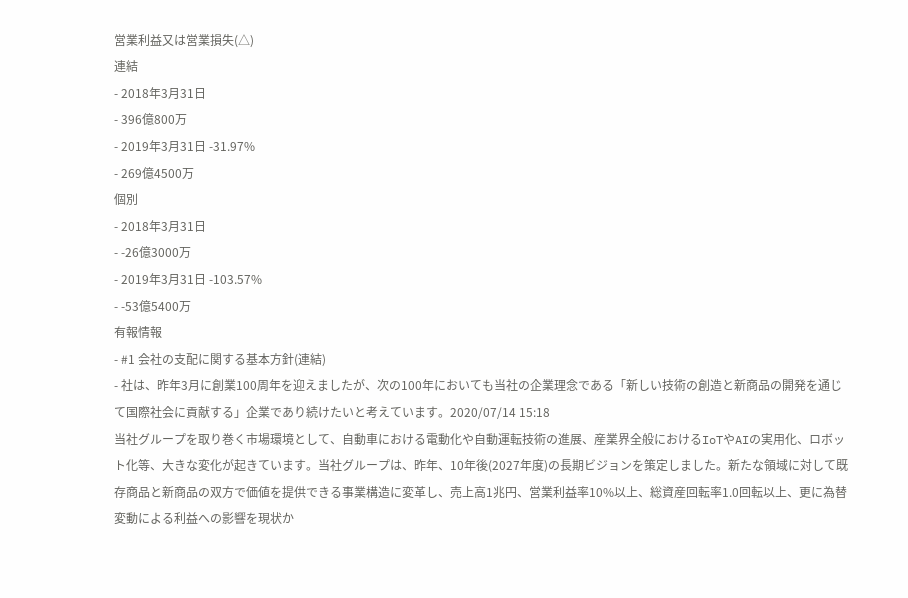営業利益又は営業損失(△)
連結
- 2018年3月31日
- 396億800万
- 2019年3月31日 -31.97%
- 269億4500万
個別
- 2018年3月31日
- -26億3000万
- 2019年3月31日 -103.57%
- -53億5400万
有報情報
- #1 会社の支配に関する基本方針(連結)
- 社は、昨年3月に創業100周年を迎えましたが、次の100年においても当社の企業理念である「新しい技術の創造と新商品の開発を通じて国際社会に貢献する」企業であり続けたいと考えています。2020/07/14 15:18
当社グループを取り巻く市場環境として、自動車における電動化や自動運転技術の進展、産業界全般におけるIoTやAIの実用化、ロボット化等、大きな変化が起きています。当社グループは、昨年、10年後(2027年度)の長期ビジョンを策定しました。新たな領域に対して既存商品と新商品の双方で価値を提供できる事業構造に変革し、売上高1兆円、営業利益率10%以上、総資産回転率1.0回転以上、更に為替変動による利益への影響を現状か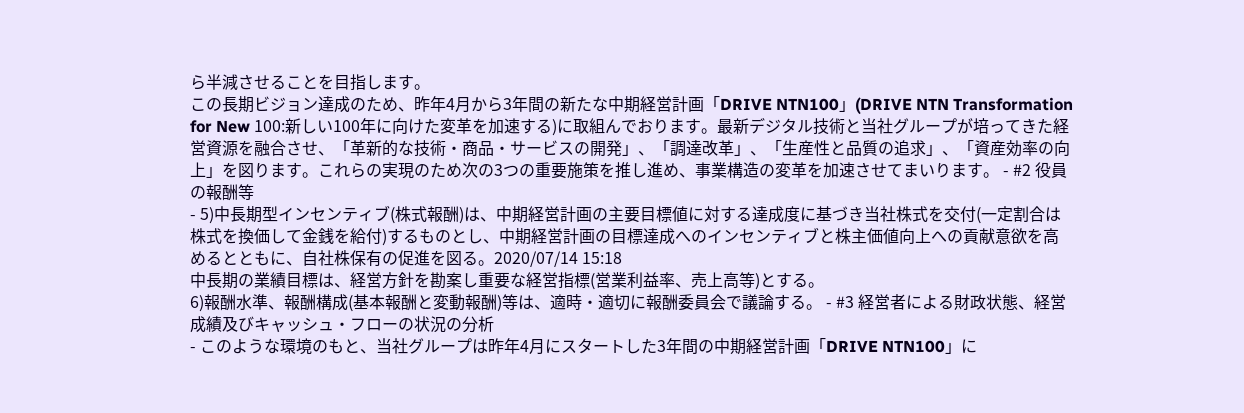ら半減させることを目指します。
この長期ビジョン達成のため、昨年4月から3年間の新たな中期経営計画「DRIVE NTN100」(DRIVE NTN Transformation for New 100:新しい100年に向けた変革を加速する)に取組んでおります。最新デジタル技術と当社グループが培ってきた経営資源を融合させ、「革新的な技術・商品・サービスの開発」、「調達改革」、「生産性と品質の追求」、「資産効率の向上」を図ります。これらの実現のため次の3つの重要施策を推し進め、事業構造の変革を加速させてまいります。 - #2 役員の報酬等
- 5)中長期型インセンティブ(株式報酬)は、中期経営計画の主要目標値に対する達成度に基づき当社株式を交付(一定割合は株式を換価して金銭を給付)するものとし、中期経営計画の目標達成へのインセンティブと株主価値向上への貢献意欲を高めるとともに、自社株保有の促進を図る。2020/07/14 15:18
中長期の業績目標は、経営方針を勘案し重要な経営指標(営業利益率、売上高等)とする。
6)報酬水準、報酬構成(基本報酬と変動報酬)等は、適時・適切に報酬委員会で議論する。 - #3 経営者による財政状態、経営成績及びキャッシュ・フローの状況の分析
- このような環境のもと、当社グループは昨年4月にスタートした3年間の中期経営計画「DRIVE NTN100」に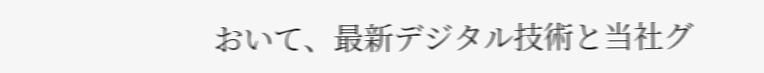おいて、最新デジタル技術と当社グ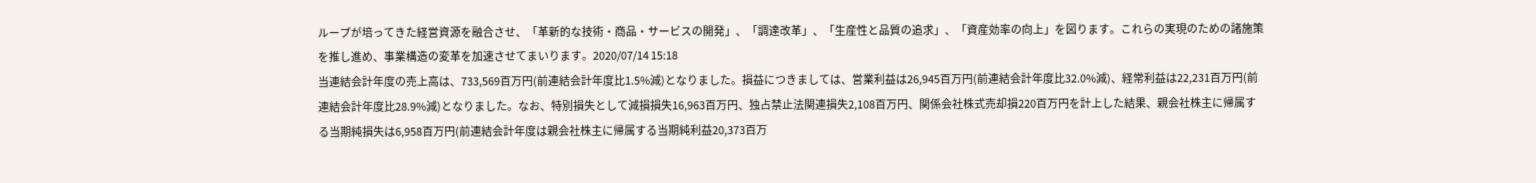ループが培ってきた経営資源を融合させ、「革新的な技術・商品・サービスの開発」、「調達改革」、「生産性と品質の追求」、「資産効率の向上」を図ります。これらの実現のための諸施策を推し進め、事業構造の変革を加速させてまいります。2020/07/14 15:18
当連結会計年度の売上高は、733,569百万円(前連結会計年度比1.5%減)となりました。損益につきましては、営業利益は26,945百万円(前連結会計年度比32.0%減)、経常利益は22,231百万円(前連結会計年度比28.9%減)となりました。なお、特別損失として減損損失16,963百万円、独占禁止法関連損失2,108百万円、関係会社株式売却損220百万円を計上した結果、親会社株主に帰属する当期純損失は6,958百万円(前連結会計年度は親会社株主に帰属する当期純利益20,373百万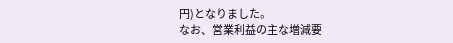円)となりました。
なお、営業利益の主な増減要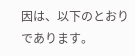因は、以下のとおりであります。